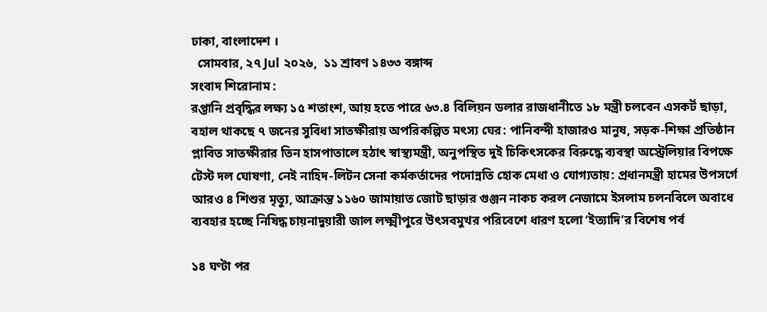ঢাকা, বাংলাদেশ ।
  সোমবার, ২৭ Jul ২০২৬,  ১১ শ্রাবণ ১৪৩৩ বঙ্গাব্দ
সংবাদ শিরোনাম :
রপ্তানি প্রবৃদ্ধির লক্ষ্য ১৫ শতাংশ, আয় হতে পারে ৬৩.৪ বিলিয়ন ডলার রাজধানীতে ১৮ মন্ত্রী চলবেন এসকর্ট ছাড়া, বহাল থাকছে ৭ জনের সুবিধা সাতক্ষীরায় অপরিকল্পিত মৎস্য ঘের: পানিবন্দী হাজারও মানুষ, সড়ক-শিক্ষা প্রতিষ্ঠান প্লাবিত সাতক্ষীরার তিন হাসপাতালে হঠাৎ স্বাস্থ্যমন্ত্রী, অনুপস্থিত দুই চিকিৎসকের বিরুদ্ধে ব্যবস্থা অস্ট্রেলিয়ার বিপক্ষে টেস্ট দল ঘোষণা, নেই নাহিদ-লিটন সেনা কর্মকর্তাদের পদোন্নতি হোক মেধা ও যোগ্যতায়: প্রধানমন্ত্রী হামের উপসর্গে আরও ৪ শিশুর মৃত্যু, আক্রান্ত ১১৬০ জামায়াত জোট ছাড়ার গুঞ্জন নাকচ করল নেজামে ইসলাম চলনবিলে অবাধে ব্যবহার হচ্ছে নিষিদ্ধ চায়নাদুয়ারী জাল লক্ষ্মীপুরে উৎসবমুখর পরিবেশে ধারণ হলো ‘ইত্যাদি’র বিশেষ পর্ব

১৪ ঘণ্টা পর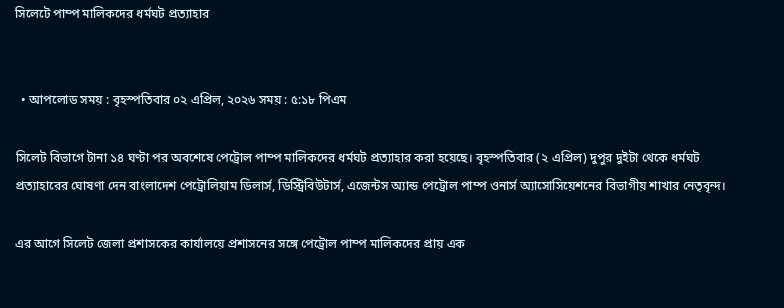সিলেটে পাম্প মালিকদের ধর্মঘট প্রত্যাহার


  • আপলোড সময় : বৃহস্পতিবার ০২ এপ্রিল, ২০২৬ সময় : ৫:১৮ পিএম

সিলেট বিভাগে টানা ১৪ ঘণ্টা পর অবশেষে পেট্রোল পাম্প মালিকদের ধর্মঘট প্রত্যাহার করা হয়েছে। বৃহস্পতিবার (২ এপ্রিল) দুপুর দুইটা থেকে ধর্মঘট প্রত্যাহারের ঘোষণা দেন বাংলাদেশ পেট্রোলিয়াম ডিলার্স, ডিস্ট্রিবিউটার্স, এজেন্টস অ্যান্ড পেট্রোল পাম্প ওনার্স অ্যাসোসিয়েশনের বিভাগীয় শাখার নেতৃবৃন্দ।

এর আগে সিলেট জেলা প্রশাসকের কার্যালয়ে প্রশাসনের সঙ্গে পেট্রোল পাম্প মালিকদের প্রায় এক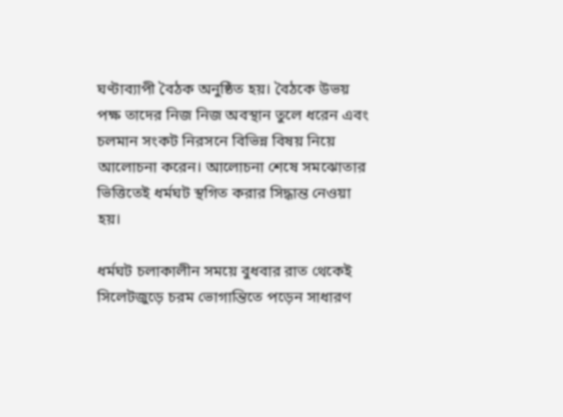ঘণ্টাব্যাপী বৈঠক অনুষ্ঠিত হয়। বৈঠকে উভয় পক্ষ তাদের নিজ নিজ অবস্থান তুলে ধরেন এবং চলমান সংকট নিরসনে বিভিন্ন বিষয় নিয়ে আলোচনা করেন। আলোচনা শেষে সমঝোতার ভিত্তিতেই ধর্মঘট স্থগিত করার সিদ্ধান্ত নেওয়া হয়।

ধর্মঘট চলাকালীন সময়ে বুধবার রাত থেকেই সিলেটজুড়ে চরম ভোগান্তিতে পড়েন সাধারণ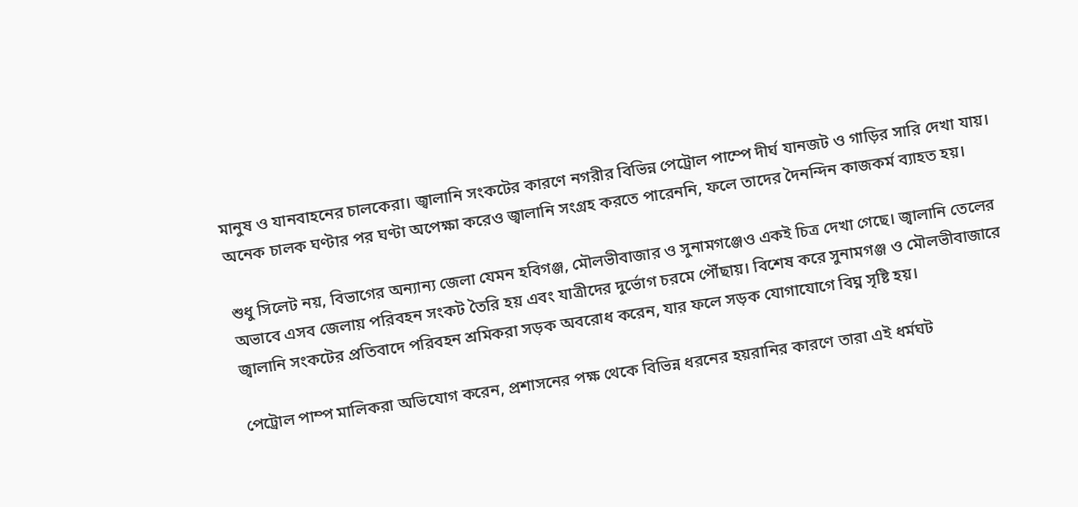মানুষ ও যানবাহনের চালকেরা। জ্বালানি সংকটের কারণে নগরীর বিভিন্ন পেট্রোল পাম্পে দীর্ঘ যানজট ও গাড়ির সারি দেখা যায়। অনেক চালক ঘণ্টার পর ঘণ্টা অপেক্ষা করেও জ্বালানি সংগ্রহ করতে পারেননি, ফলে তাদের দৈনন্দিন কাজকর্ম ব্যাহত হয়।

শুধু সিলেট নয়, বিভাগের অন্যান্য জেলা যেমন হবিগঞ্জ, মৌলভীবাজার ও সুনামগঞ্জেও একই চিত্র দেখা গেছে। জ্বালানি তেলের অভাবে এসব জেলায় পরিবহন সংকট তৈরি হয় এবং যাত্রীদের দুর্ভোগ চরমে পৌঁছায়। বিশেষ করে সুনামগঞ্জ ও মৌলভীবাজারে জ্বালানি সংকটের প্রতিবাদে পরিবহন শ্রমিকরা সড়ক অবরোধ করেন, যার ফলে সড়ক যোগাযোগে বিঘ্ন সৃষ্টি হয়।

পেট্রোল পাম্প মালিকরা অভিযোগ করেন, প্রশাসনের পক্ষ থেকে বিভিন্ন ধরনের হয়রানির কারণে তারা এই ধর্মঘট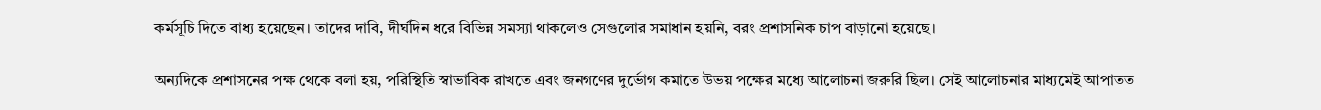কর্মসূচি দিতে বাধ্য হয়েছেন। তাদের দাবি, দীর্ঘদিন ধরে বিভিন্ন সমস্যা থাকলেও সেগুলোর সমাধান হয়নি, বরং প্রশাসনিক চাপ বাড়ানো হয়েছে।

অন্যদিকে প্রশাসনের পক্ষ থেকে বলা হয়, পরিস্থিতি স্বাভাবিক রাখতে এবং জনগণের দুর্ভোগ কমাতে উভয় পক্ষের মধ্যে আলোচনা জরুরি ছিল। সেই আলোচনার মাধ্যমেই আপাতত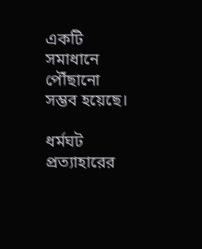একটি সমাধানে পৌঁছানো সম্ভব হয়েছে।

ধর্মঘট প্রত্যাহারের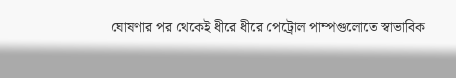ঘোষণার পর থেকেই ধীরে ধীরে পেট্রোল পাম্পগুলোতে স্বাভাবিক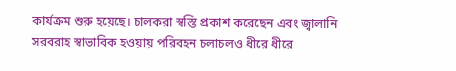কার্যক্রম শুরু হয়েছে। চালকরা স্বস্তি প্রকাশ করেছেন এবং জ্বালানি সরবরাহ স্বাভাবিক হওয়ায় পরিবহন চলাচলও ধীরে ধীরে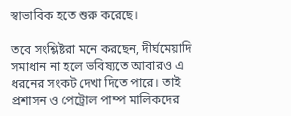স্বাভাবিক হতে শুরু করেছে।

তবে সংশ্লিষ্টরা মনে করছেন, দীর্ঘমেয়াদি সমাধান না হলে ভবিষ্যতে আবারও এ ধরনের সংকট দেখা দিতে পারে। তাই প্রশাসন ও পেট্রোল পাম্প মালিকদের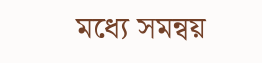মধ্যে সমন্বয়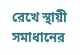রেখে স্থায়ী সমাধানের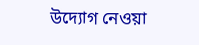উদ্যোগ নেওয়া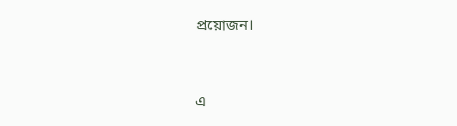প্রয়োজন।


এ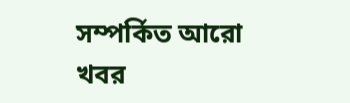সম্পর্কিত আরো খবর